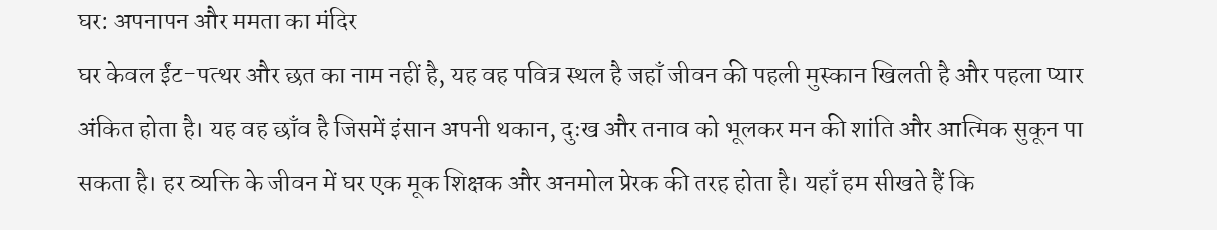घर: अपनापन और ममता का मंदिर
घर केवल ईंट-पत्थर और छत का नाम नहीं है, यह वह पवित्र स्थल है जहाँ जीवन की पहली मुस्कान खिलती है और पहला प्यार अंकित होता है। यह वह छाँव है जिसमें इंसान अपनी थकान, दुःख और तनाव को भूलकर मन की शांति और आत्मिक सुकून पा सकता है। हर व्यक्ति के जीवन में घर एक मूक शिक्षक और अनमोल प्रेरक की तरह होता है। यहाँ हम सीखते हैं कि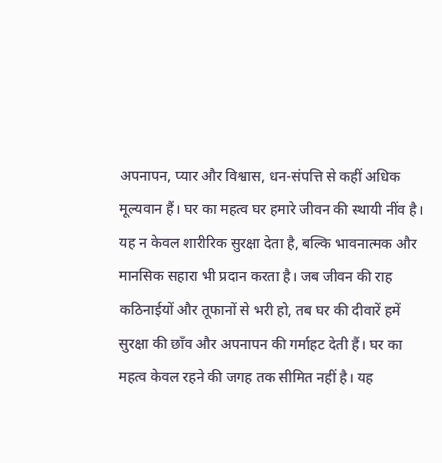अपनापन, प्यार और विश्वास, धन-संपत्ति से कहीं अधिक मूल्यवान हैं। घर का महत्व घर हमारे जीवन की स्थायी नींव है। यह न केवल शारीरिक सुरक्षा देता है, बल्कि भावनात्मक और मानसिक सहारा भी प्रदान करता है। जब जीवन की राह कठिनाईयों और तूफानों से भरी हो, तब घर की दीवारें हमें सुरक्षा की छाँव और अपनापन की गर्माहट देती हैं। घर का महत्व केवल रहने की जगह तक सीमित नहीं है। यह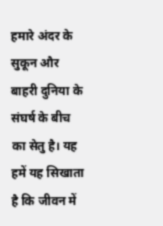हमारे अंदर के सुकून और बाहरी दुनिया के संघर्ष के बीच का सेतु है। यह हमें यह सिखाता है कि जीवन में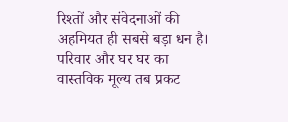रिश्तों और संवेदनाओं की अहमियत ही सबसे बड़ा धन है। परिवार और घर घर का वास्तविक मूल्य तब प्रकट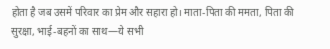होता है जब उसमें परिवार का प्रेम और सहारा हो। माता-पिता की ममता, पिता की सुरक्षा, भाई-बहनों का साथ—ये सभी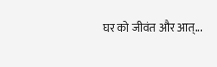घर को जीवंत और आत्...